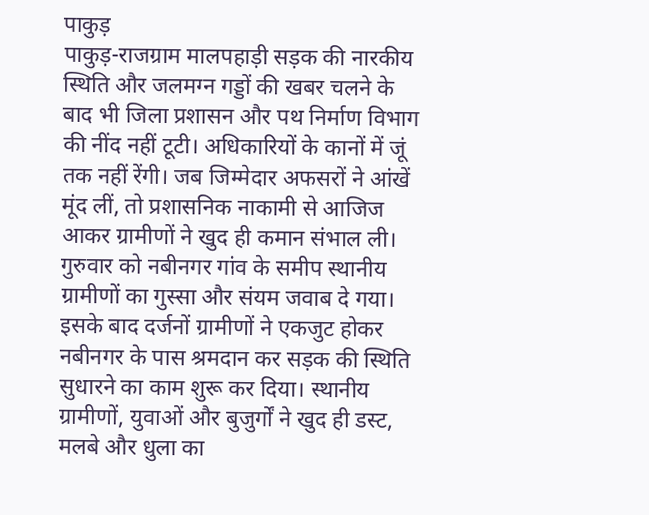पाकुड़
पाकुड़-राजग्राम मालपहाड़ी सड़क की नारकीय स्थिति और जलमग्न गड्डों की खबर चलने के बाद भी जिला प्रशासन और पथ निर्माण विभाग की नींद नहीं टूटी। अधिकारियों के कानों में जूं तक नहीं रेंगी। जब जिम्मेदार अफसरों ने आंखें मूंद लीं, तो प्रशासनिक नाकामी से आजिज आकर ग्रामीणों ने खुद ही कमान संभाल ली। गुरुवार को नबीनगर गांव के समीप स्थानीय ग्रामीणों का गुस्सा और संयम जवाब दे गया। इसके बाद दर्जनों ग्रामीणों ने एकजुट होकर नबीनगर के पास श्रमदान कर सड़क की स्थिति सुधारने का काम शुरू कर दिया। स्थानीय ग्रामीणों, युवाओं और बुजुर्गों ने खुद ही डस्ट, मलबे और धुला का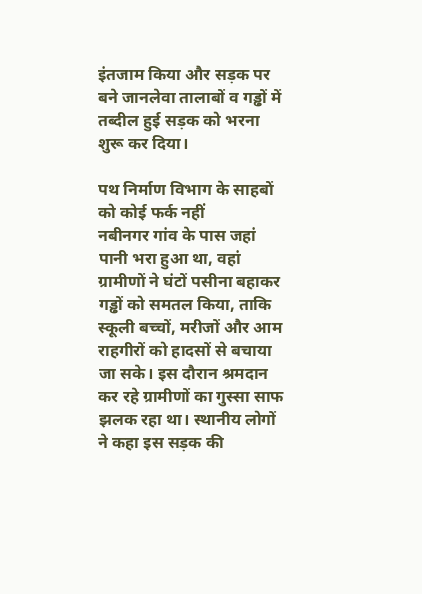इंतजाम किया और सड़क पर बने जानलेवा तालाबों व गड्ढों में तब्दील हुई सड़क को भरना शुरू कर दिया।

पथ निर्माण विभाग के साहबों को कोई फर्क नहीं
नबीनगर गांव के पास जहां पानी भरा हुआ था, वहां ग्रामीणों ने घंटों पसीना बहाकर गड्ढों को समतल किया, ताकि स्कूली बच्चों, मरीजों और आम राहगीरों को हादसों से बचाया जा सके। इस दौरान श्रमदान कर रहे ग्रामीणों का गुस्सा साफ झलक रहा था। स्थानीय लोगों ने कहा इस सड़क की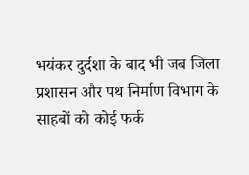भयंकर दुर्दशा के बाद भी जब जिला प्रशासन और पथ निर्माण विभाग के साहबों को कोई फर्क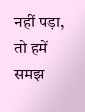नहीं पड़ा, तो हमें समझ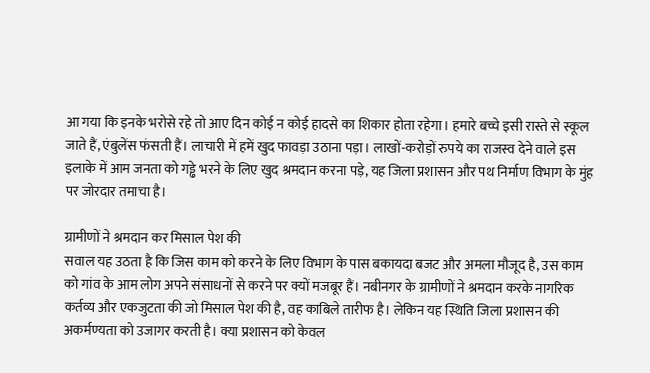आ गया कि इनके भरोसे रहे तो आए दिन कोई न कोई हादसे का शिकार होता रहेगा। हमारे बच्चे इसी रास्ते से स्कूल जाते हैं, एंबुलेंस फंसती हैं। लाचारी में हमें खुद फावड़ा उठाना पड़ा। लाखों-करोड़ों रुपये का राजस्व देने वाले इस इलाके में आम जनता को गड्ढे भरने के लिए खुद श्रमदान करना पड़े, यह जिला प्रशासन और पथ निर्माण विभाग के मुंह पर जोरदार तमाचा है।

ग्रामीणों ने श्रमदान कर मिसाल पेश की
सवाल यह उठता है कि जिस काम को करने के लिए विभाग के पास बकायदा बजट और अमला मौजूद है, उस काम को गांव के आम लोग अपने संसाधनों से करने पर क्यों मजबूर हैं। नबीनगर के ग्रामीणों ने श्रमदान करके नागरिक कर्तव्य और एकजुटता की जो मिसाल पेश की है, वह काबिले तारीफ है। लेकिन यह स्थिति जिला प्रशासन की अकर्मण्यता को उजागर करती है। क्या प्रशासन को केवल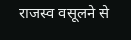राजस्व वसूलने से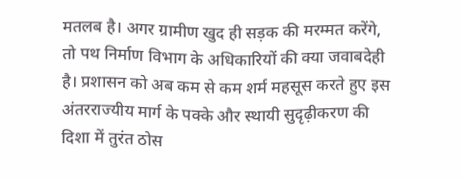मतलब है। अगर ग्रामीण खुद ही सड़क की मरम्मत करेंगे, तो पथ निर्माण विभाग के अधिकारियों की क्या जवाबदेही है। प्रशासन को अब कम से कम शर्म महसूस करते हुए इस अंतरराज्यीय मार्ग के पक्के और स्थायी सुदृढ़ीकरण की दिशा में तुरंत ठोस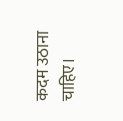कदम उठाना चाहिए।